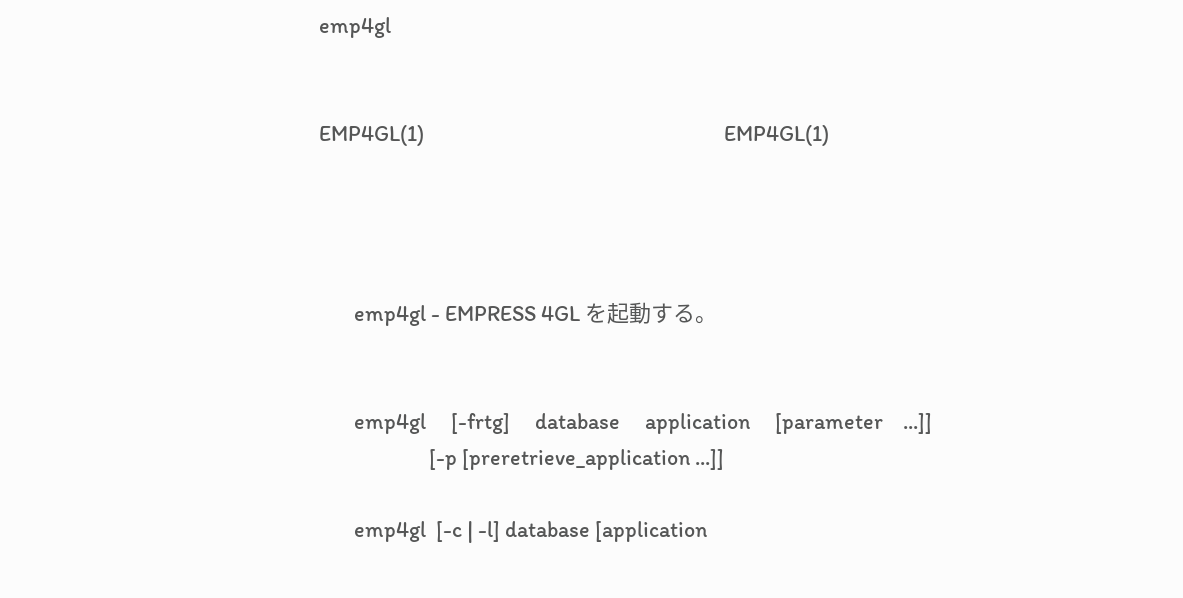emp4gl


EMP4GL(1)                                                            EMP4GL(1)




       emp4gl - EMPRESS 4GL を起動する。


       emp4gl     [-frtg]     database     application     [parameter    ...]]
                      [-p [preretrieve_application ...]]

       emp4gl  [-c | -l] database [application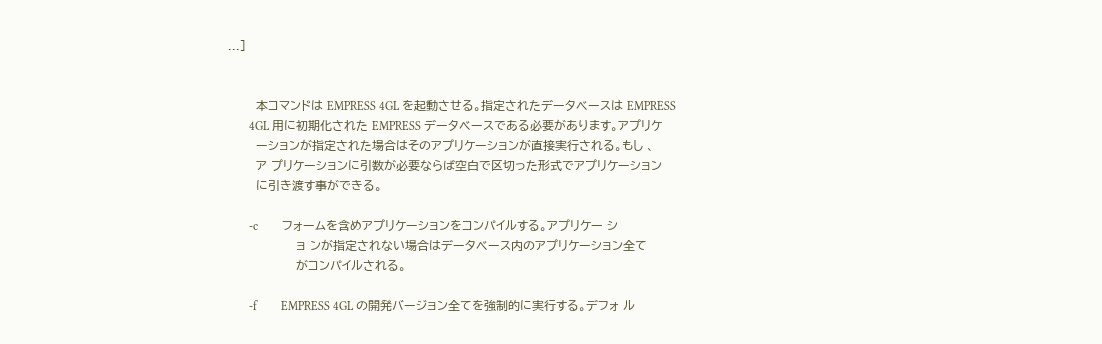...]


       本コマンドは EMPRESS 4GL を起動させる。指定されたデータベースは EMPRESS
       4GL 用に初期化された EMPRESS データベースである必要があります。アプリケ
       ーションが指定された場合はそのアプリケーションが直接実行される。もし 、
       ア プリケーションに引数が必要ならば空白で区切った形式でアプリケーション
       に引き渡す事ができる。

       -c        フォームを含めアプリケーションをコンパイルする。アプリケー シ
                 ョ ンが指定されない場合はデータベース内のアプリケーション全て
                 がコンパイルされる。

       -f        EMPRESS 4GL の開発バージョン全てを強制的に実行する。デフォ ル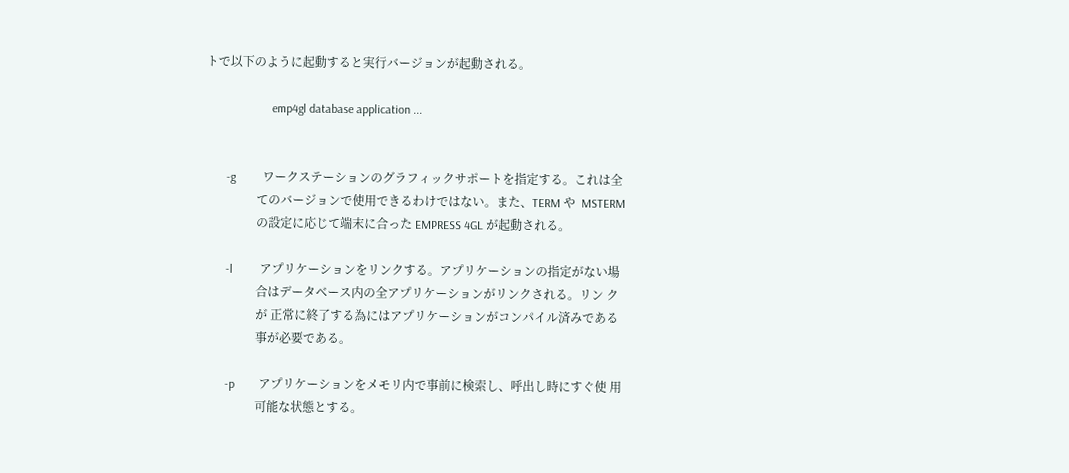トで以下のように起動すると実行バージョンが起動される。

                      emp4gl database application ...


       -g         ワークステーションのグラフィックサポートを指定する。これは全
                 てのバージョンで使用できるわけではない。また、TERM や  MSTERM
                 の設定に応じて端末に合った EMPRESS 4GL が起動される。

       -l         アプリケーションをリンクする。アプリケーションの指定がない場
                 合はデータベース内の全アプリケーションがリンクされる。リン ク
                 が 正常に終了する為にはアプリケーションがコンパイル済みである
                 事が必要である。

       -p        アプリケーションをメモリ内で事前に検索し、呼出し時にすぐ使 用
                 可能な状態とする。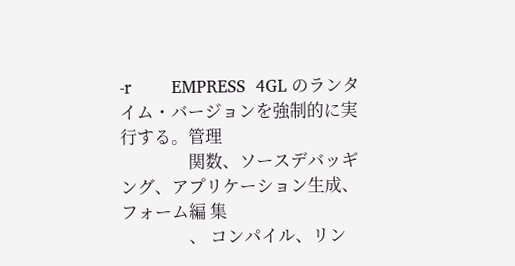-r        EMPRESS  4GL のランタイム・バージョンを強制的に実行する。管理
                 関数、ソースデバッギング、アプリケーション生成、フォーム編 集
                 、 コンパイル、リン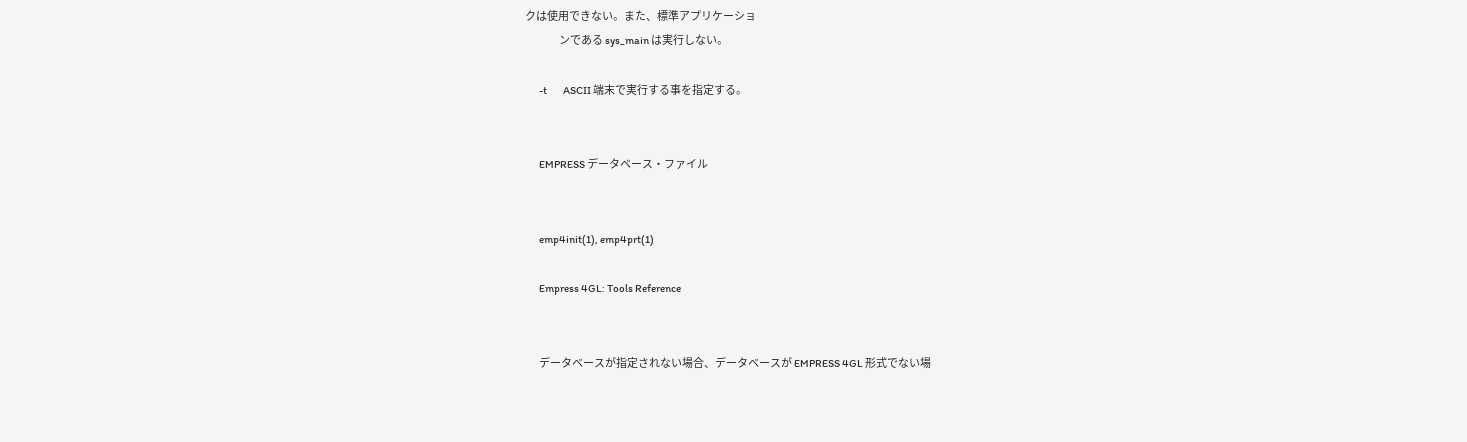クは使用できない。また、標準アプリケーショ
                 ンである sys_main は実行しない。

       -t        ASCII 端末で実行する事を指定する。


       EMPRESS データベース・ファイル


       emp4init(1), emp4prt(1)

       Empress 4GL: Tools Reference


       データベースが指定されない場合、データベースが EMPRESS 4GL 形式でない場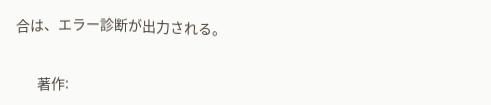合は、エラー診断が出力される。


       著作: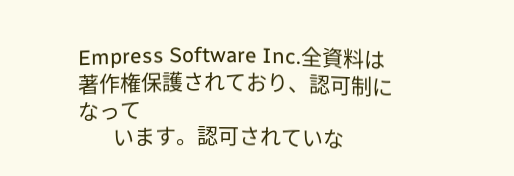Empress Software Inc.全資料は著作権保護されており、認可制になって
       います。認可されていな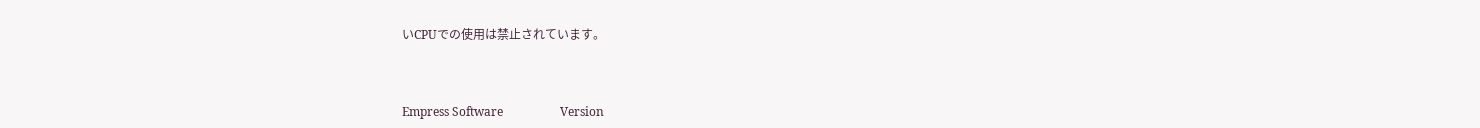いCPUでの使用は禁止されています。



Empress Software                   Version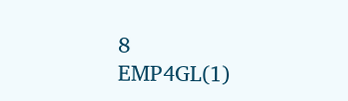8                         EMP4GL(1)